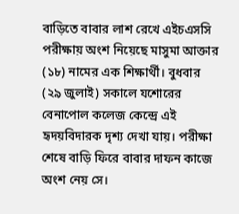বাড়িতে বাবার লাশ রেখে এইচএসসি পরীক্ষায় অংশ নিয়েছে মাসুমা আক্তার (১৮) নামের এক শিক্ষার্থী। বুধবার (২৯ জুলাই) সকালে যশোরের বেনাপোল কলেজ কেন্দ্রে এই হৃদয়বিদারক দৃশ্য দেখা যায়। পরীক্ষা শেষে বাড়ি ফিরে বাবার দাফন কাজে অংশ নেয় সে।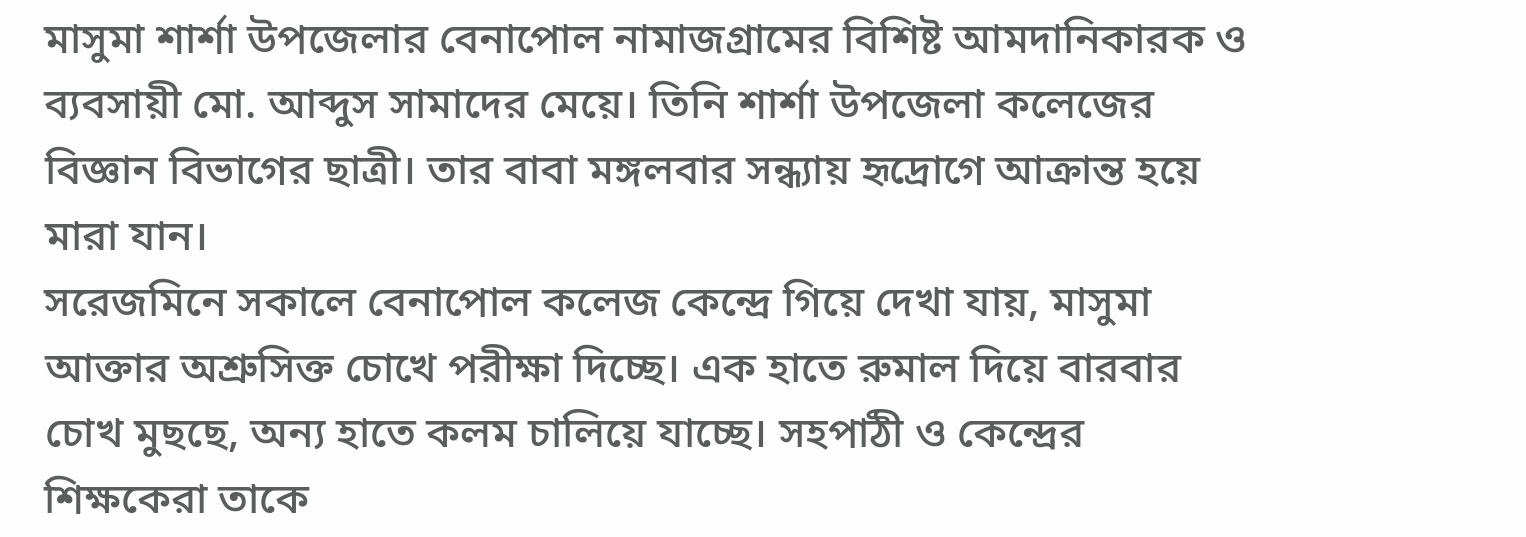মাসুমা শার্শা উপজেলার বেনাপোল নামাজগ্রামের বিশিষ্ট আমদানিকারক ও ব্যবসায়ী মো. আব্দুস সামাদের মেয়ে। তিনি শার্শা উপজেলা কলেজের বিজ্ঞান বিভাগের ছাত্রী। তার বাবা মঙ্গলবার সন্ধ্যায় হৃদ্রোগে আক্রান্ত হয়ে মারা যান।
সরেজমিনে সকালে বেনাপোল কলেজ কেন্দ্রে গিয়ে দেখা যায়, মাসুমা আক্তার অশ্রুসিক্ত চোখে পরীক্ষা দিচ্ছে। এক হাতে রুমাল দিয়ে বারবার চোখ মুছছে, অন্য হাতে কলম চালিয়ে যাচ্ছে। সহপাঠী ও কেন্দ্রের শিক্ষকেরা তাকে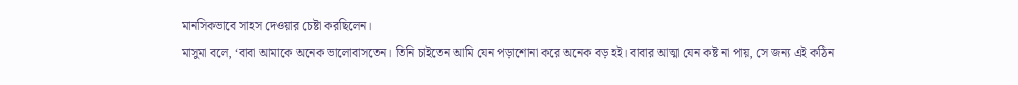মানসিকভাবে সাহস দেওয়ার চেষ্টা করছিলেন।
মাসুমা বলে, ‘বাবা আমাকে অনেক ভালোবাসতেন। তিনি চাইতেন আমি যেন পড়াশোনা করে অনেক বড় হই। বাবার আত্মা যেন কষ্ট না পায়, সে জন্য এই কঠিন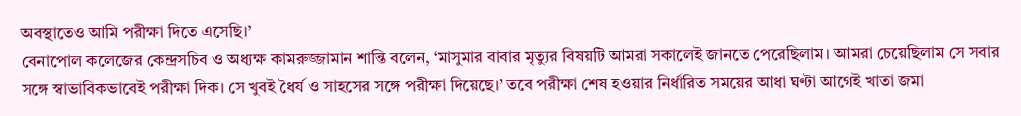অবস্থাতেও আমি পরীক্ষা দিতে এসেছি।’
বেনাপোল কলেজের কেন্দ্রসচিব ও অধ্যক্ষ কামরুজ্জামান শান্তি বলেন, ‘মাসুমার বাবার মৃত্যুর বিষয়টি আমরা সকালেই জানতে পেরেছিলাম। আমরা চেয়েছিলাম সে সবার সঙ্গে স্বাভাবিকভাবেই পরীক্ষা দিক। সে খুবই ধৈর্য ও সাহসের সঙ্গে পরীক্ষা দিয়েছে।’ তবে পরীক্ষা শেষ হওয়ার নির্ধারিত সময়ের আধা ঘণ্টা আগেই খাতা জমা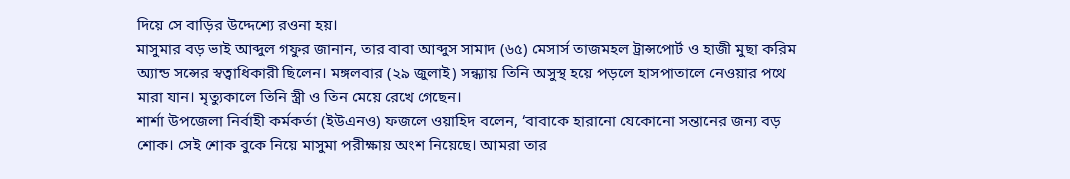দিয়ে সে বাড়ির উদ্দেশ্যে রওনা হয়।
মাসুমার বড় ভাই আব্দুল গফুর জানান, তার বাবা আব্দুস সামাদ (৬৫) মেসার্স তাজমহল ট্রান্সপোর্ট ও হাজী মুছা করিম অ্যান্ড সন্সের স্বত্বাধিকারী ছিলেন। মঙ্গলবার (২৯ জুলাই) সন্ধ্যায় তিনি অসুস্থ হয়ে পড়লে হাসপাতালে নেওয়ার পথে মারা যান। মৃত্যুকালে তিনি স্ত্রী ও তিন মেয়ে রেখে গেছেন।
শার্শা উপজেলা নির্বাহী কর্মকর্তা (ইউএনও) ফজলে ওয়াহিদ বলেন, ‘বাবাকে হারানো যেকোনো সন্তানের জন্য বড় শোক। সেই শোক বুকে নিয়ে মাসুমা পরীক্ষায় অংশ নিয়েছে। আমরা তার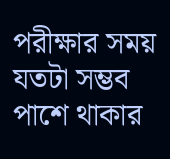পরীক্ষার সময় যতটা সম্ভব পাশে থাকার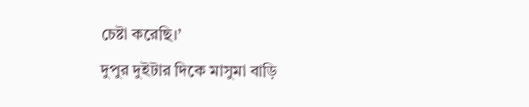চেষ্টা করেছি।’
দুপুর দুইটার দিকে মাসুমা বাড়ি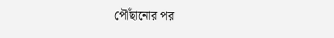পৌঁছানোর পর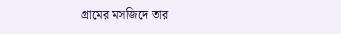গ্রামের মসজিদে তার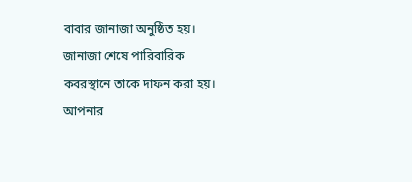বাবার জানাজা অনুষ্ঠিত হয়। জানাজা শেষে পারিবারিক কবরস্থানে তাকে দাফন করা হয়।
আপনার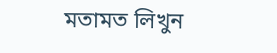মতামত লিখুন